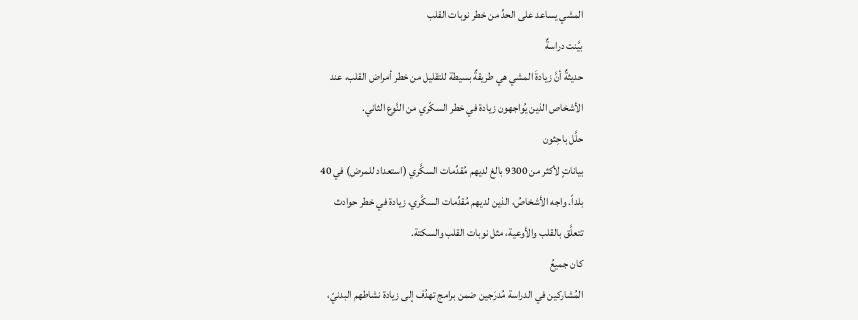المشي يساعد على الحدِّ من خطر نوبات القلب
بيَّنت دراسةٌ
حديثةٌ أنَّ زيادةَ المشي هي طريقةٌ بسيطة للتقليل من خطر أمراض القلب، عند
الأشخاص الذين يُواجهون زيادة في خطر السكّري من النَّوع الثاني.
حلَّل باحِثون
بياناتٍ لأكثر من 9300 بالغ لديهم مُقدِّمات السكَّري (استعداد للمرض) في 40
بلداً. واجه الأشخاصُ، الذين لديهم مُقدِّمات السكَّري، زيادة في خطر حوادث
تتعلَّق بالقلب والأوعية، مثل نوبات القلب والسكتة.
كان جميعُ
المُشاركين في الدراسة مُدرَجين ضمن برامج تهدُف إلى زيادة نشاطهم البدنيّ،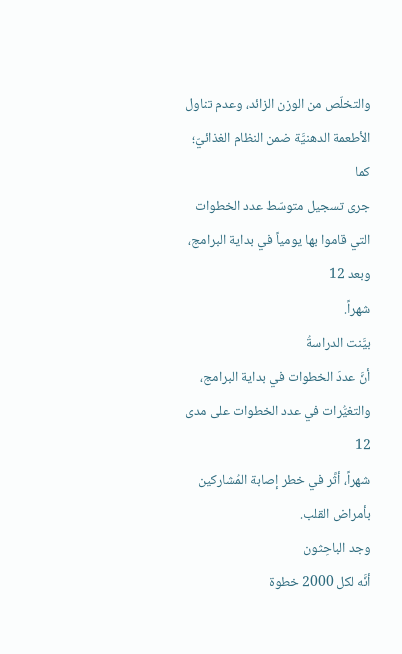والتخلّص من الوزن الزائد، وعدم تناول الأطعمة الدهنيَّة ضمن النظام الغذائيّ؛ كما
جرى تسجيل متوسّط عدد الخطوات التي قاموا بها يومياً في بداية البرامج، وبعد 12
شهراً.
بيَّنت الدراسةُ
أنَّ عددَ الخطوات في بداية البرامج، والتغيُّرات في عدد الخطوات على مدى 12
شهراً، أثَّر في خطر إصابة المُشاركين بأمراض القلب.
وجد الباحِثون
أنَّه لكل 2000 خطوة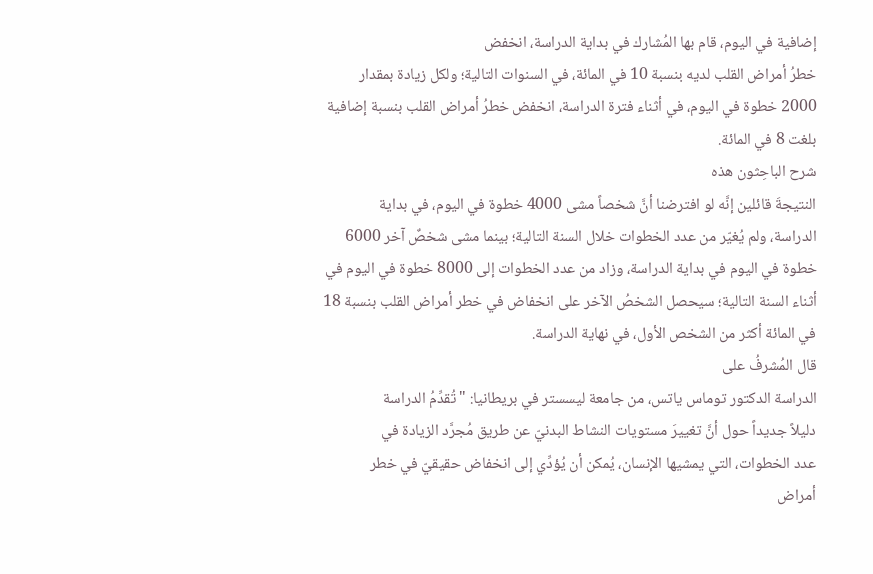إضافية في اليوم، قام بها المُشارك في بداية الدراسة، انخفض
خطرُ أمراض القلب لديه بنسبة 10 في المائة، في السنوات التالية؛ ولكل زيادة بمقدار
2000 خطوة في اليوم، في أثناء فترة الدراسة، انخفض خطرُ أمراض القلب بنسبة إضافية
بلغت 8 في المائة.
شرح الباحِثون هذه
النتيجةَ قائلين إنَّه لو افترضنا أنَّ شخصاً مشى 4000 خطوة في اليوم، في بداية
الدراسة، ولم يُغيّر من عدد الخطوات خلال السنة التالية؛ بينما مشى شخصٌ آخر 6000
خطوة في اليوم في بداية الدراسة، وزاد من عدد الخطوات إلى 8000 خطوة في اليوم في
أثناء السنة التالية؛ سيحصل الشخصُ الآخر على انخفاض في خطر أمراض القلب بنسبة 18
في المائة أكثر من الشخص الأول، في نهاية الدراسة.
قال المُشرفُ على
الدراسة الدكتور توماس ياتس، من جامعة ليسستر في بريطانيا: "تُقدِّمُ الدراسة
دليلاً جديداً حول أنَّ تغييرَ مستويات النشاط البدنيّ عن طريق مُجرَّد الزيادة في
عدد الخطوات، التي يمشيها الإنسان، يُمكن أن يُؤدِّي إلى انخفاض حقيقيّ في خطر
أمراض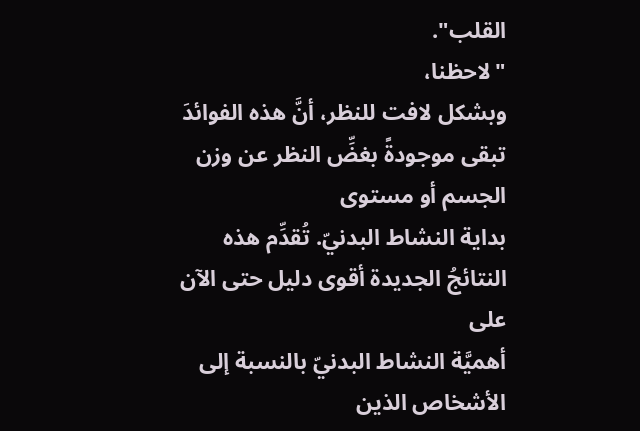القلب".
"لاحظنا،
وبشكل لافت للنظر، أنَّ هذه الفوائدَ تبقى موجودةً بغضِّ النظر عن وزن الجسم أو مستوى
بداية النشاط البدنيّ. تُقدِّم هذه النتائجُ الجديدة أقوى دليل حتى الآن على
أهميَّة النشاط البدنيّ بالنسبة إلى الأشخاص الذين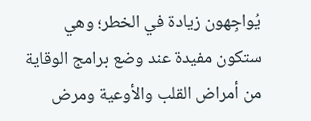يُواجِهون زيادة في الخطر؛ وهي
ستكون مفيدة عند وضع برامج الوقاية من أمراض القلب والأوعية ومرض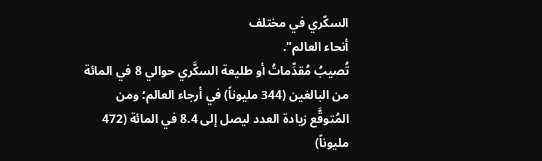السكّري في مختلف
أنحاء العالم".
تُصيبُ مُقدِّماتُ أو طليعة السكَّري حوالي 8 في المائة من البالغين (344 مليوناً) في أرجاء العالم؛ ومن المُتوقَّع زيادة العدد ليصل إلى 8.4 في المائة (472 مليوناً)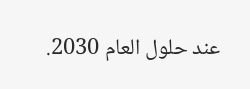عند حلول العام 2030.